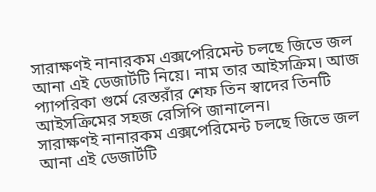সারাক্ষণই নানারকম এক্সপেরিমেন্ট চলছে জিভে জল আনা এই ডেজার্টটি নিয়ে। নাম তার আইসক্রিম। আজ প্যাপরিকা গুর্মে রেস্তরাঁর শেফ তিন স্বাদের তিনটি আইসক্রিমের সহজ রেসিপি জানালেন।
সারাক্ষণই নানারকম এক্সপেরিমেন্ট চলছে জিভে জল আনা এই ডেজার্টটি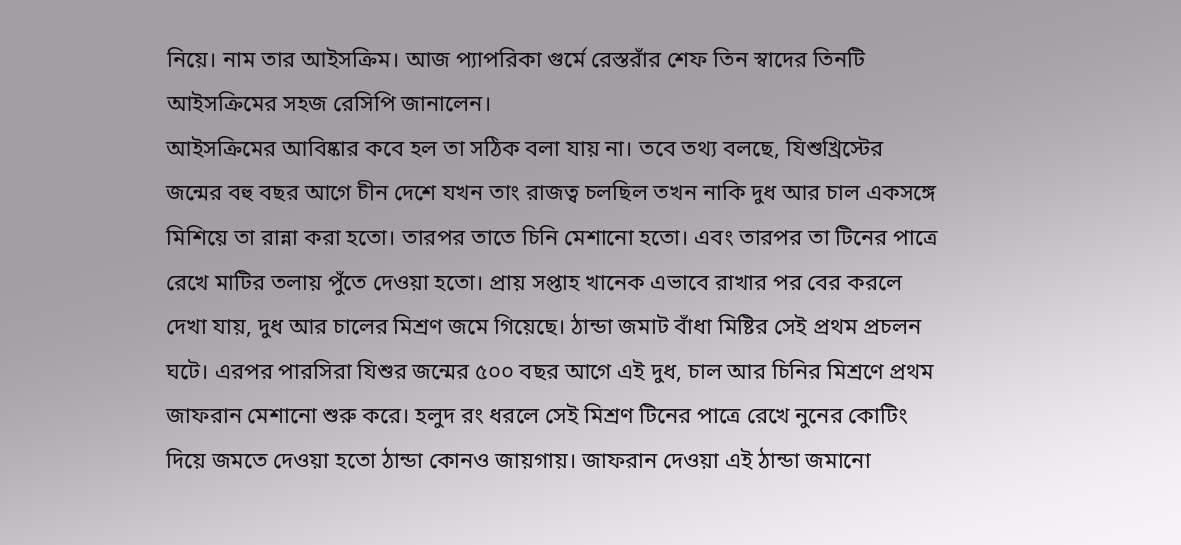নিয়ে। নাম তার আইসক্রিম। আজ প্যাপরিকা গুর্মে রেস্তরাঁর শেফ তিন স্বাদের তিনটি আইসক্রিমের সহজ রেসিপি জানালেন।
আইসক্রিমের আবিষ্কার কবে হল তা সঠিক বলা যায় না। তবে তথ্য বলছে, যিশুখ্রিস্টের জন্মের বহু বছর আগে চীন দেশে যখন তাং রাজত্ব চলছিল তখন নাকি দুধ আর চাল একসঙ্গে মিশিয়ে তা রান্না করা হতো। তারপর তাতে চিনি মেশানো হতো। এবং তারপর তা টিনের পাত্রে রেখে মাটির তলায় পুঁতে দেওয়া হতো। প্রায় সপ্তাহ খানেক এভাবে রাখার পর বের করলে দেখা যায়, দুধ আর চালের মিশ্রণ জমে গিয়েছে। ঠান্ডা জমাট বাঁধা মিষ্টির সেই প্রথম প্রচলন ঘটে। এরপর পারসিরা যিশুর জন্মের ৫০০ বছর আগে এই দুধ, চাল আর চিনির মিশ্রণে প্রথম জাফরান মেশানো শুরু করে। হলুদ রং ধরলে সেই মিশ্রণ টিনের পাত্রে রেখে নুনের কোটিং দিয়ে জমতে দেওয়া হতো ঠান্ডা কোনও জায়গায়। জাফরান দেওয়া এই ঠান্ডা জমানো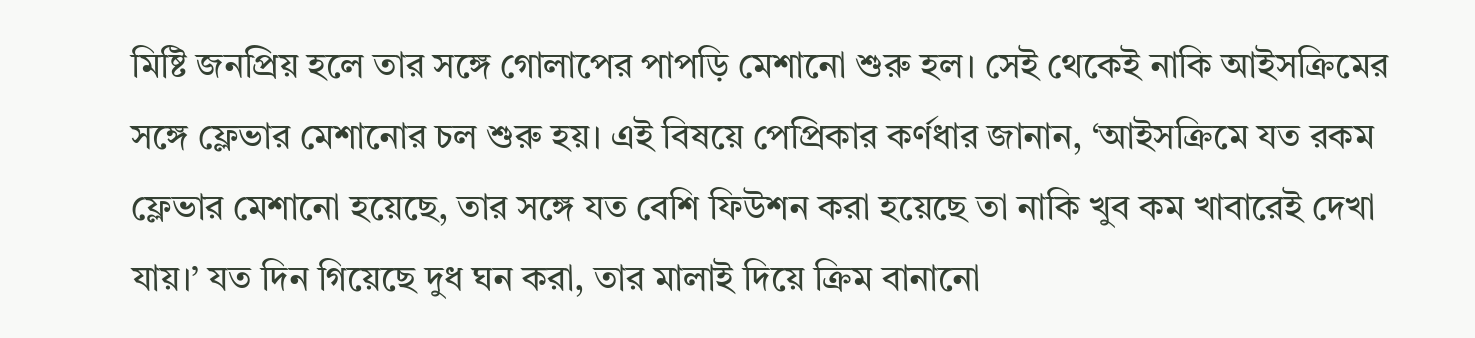মিষ্টি জনপ্রিয় হলে তার সঙ্গে গোলাপের পাপড়ি মেশানো শুরু হল। সেই থেকেই নাকি আইসক্রিমের সঙ্গে ফ্লেভার মেশানোর চল শুরু হয়। এই বিষয়ে পেপ্রিকার কর্ণধার জানান, ‘আইসক্রিমে যত রকম ফ্লেভার মেশানো হয়েছে, তার সঙ্গে যত বেশি ফিউশন করা হয়েছে তা নাকি খুব কম খাবারেই দেখা যায়।’ যত দিন গিয়েছে দুধ ঘন করা, তার মালাই দিয়ে ক্রিম বানানো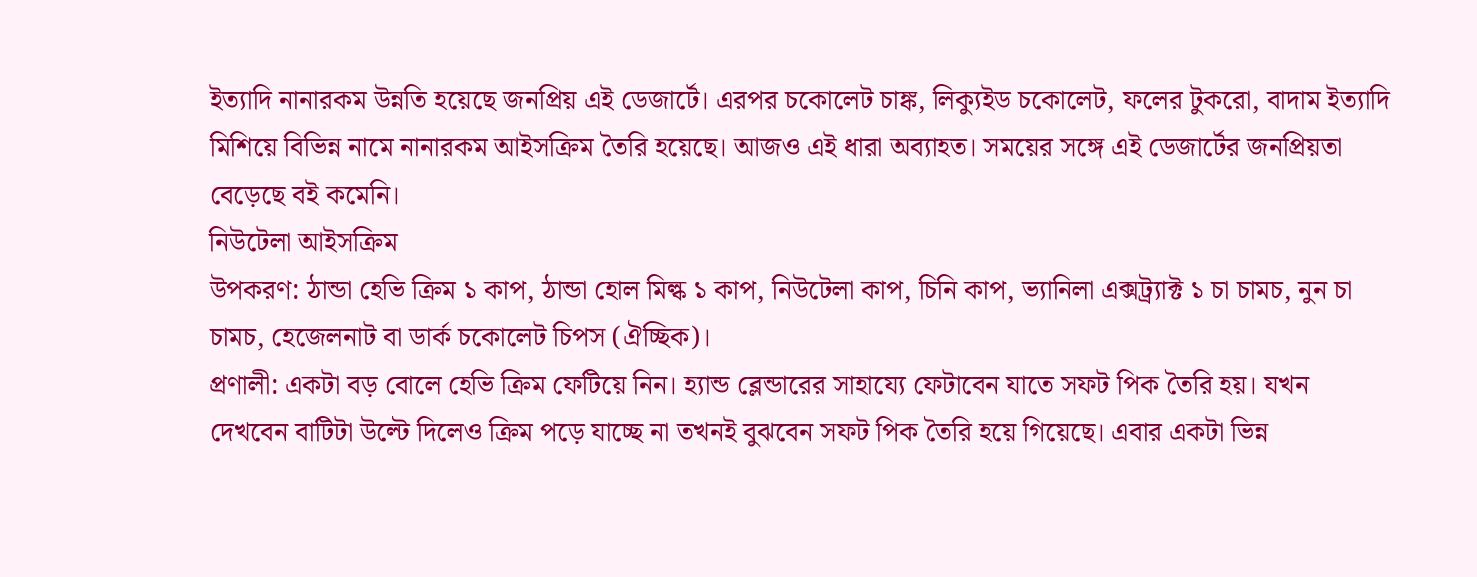ইত্যাদি নানারকম উন্নতি হয়েছে জনপ্রিয় এই ডেজার্টে। এরপর চকোলেট চাঙ্ক, লিক্যুইড চকোলেট, ফলের টুকরো, বাদাম ইত্যাদি মিশিয়ে বিভিন্ন নামে নানারকম আইসক্রিম তৈরি হয়েছে। আজও এই ধারা অব্যাহত। সময়ের সঙ্গে এই ডেজার্টের জনপ্রিয়তা বেড়েছে বই কমেনি।
নিউটেলা আইসক্রিম
উপকরণ: ঠান্ডা হেভি ক্রিম ১ কাপ, ঠান্ডা হোল মিল্ক ১ কাপ, নিউটেলা কাপ, চিনি কাপ, ভ্যানিলা এক্সট্র্যাক্ট ১ চা চামচ, নুন চা চামচ, হেজেলনাট বা ডার্ক চকোলেট চিপস (ঐচ্ছিক)।
প্রণালী: একটা বড় বোলে হেভি ক্রিম ফেটিয়ে নিন। হ্যান্ড ব্লেন্ডারের সাহায্যে ফেটাবেন যাতে সফট পিক তৈরি হয়। যখন দেখবেন বাটিটা উল্টে দিলেও ক্রিম পড়ে যাচ্ছে না তখনই বুঝবেন সফট পিক তৈরি হয়ে গিয়েছে। এবার একটা ভিন্ন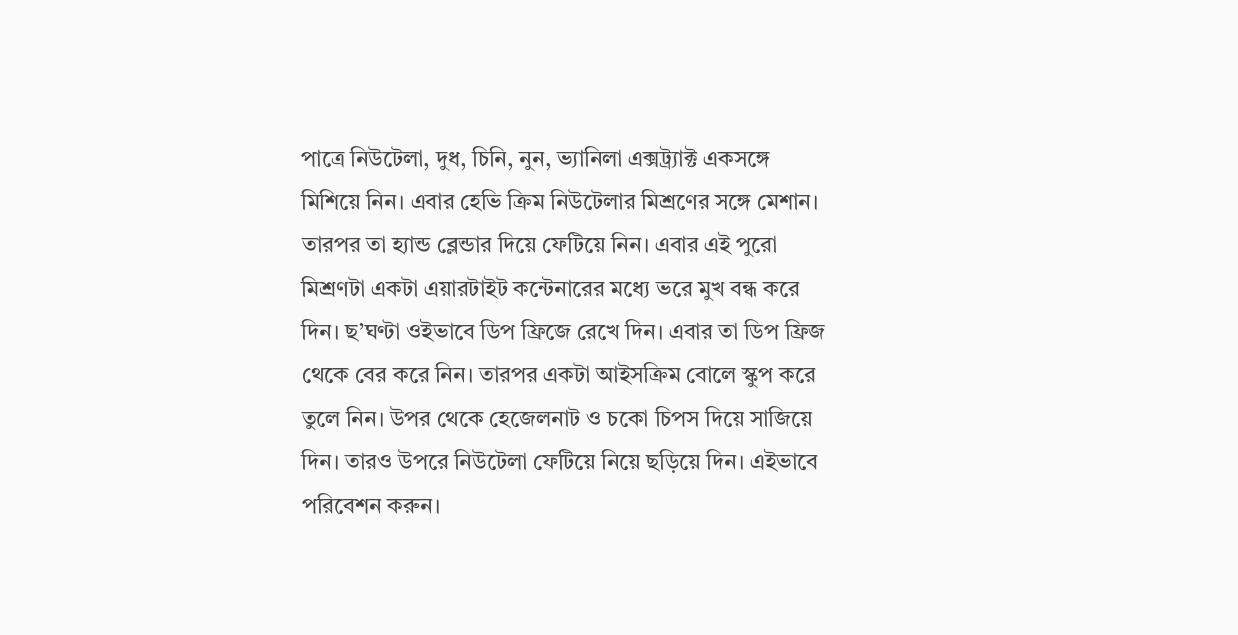পাত্রে নিউটেলা, দুধ, চিনি, নুন, ভ্যানিলা এক্সট্র্যাক্ট একসঙ্গে মিশিয়ে নিন। এবার হেভি ক্রিম নিউটেলার মিশ্রণের সঙ্গে মেশান। তারপর তা হ্যান্ড ব্লেন্ডার দিয়ে ফেটিয়ে নিন। এবার এই পুরো মিশ্রণটা একটা এয়ারটাইট কন্টেনারের মধ্যে ভরে মুখ বন্ধ করে দিন। ছ’ঘণ্টা ওইভাবে ডিপ ফ্রিজে রেখে দিন। এবার তা ডিপ ফ্রিজ থেকে বের করে নিন। তারপর একটা আইসক্রিম বোলে স্কুপ করে তুলে নিন। উপর থেকে হেজেলনাট ও চকো চিপস দিয়ে সাজিয়ে দিন। তারও উপরে নিউটেলা ফেটিয়ে নিয়ে ছড়িয়ে দিন। এইভাবে পরিবেশন করুন।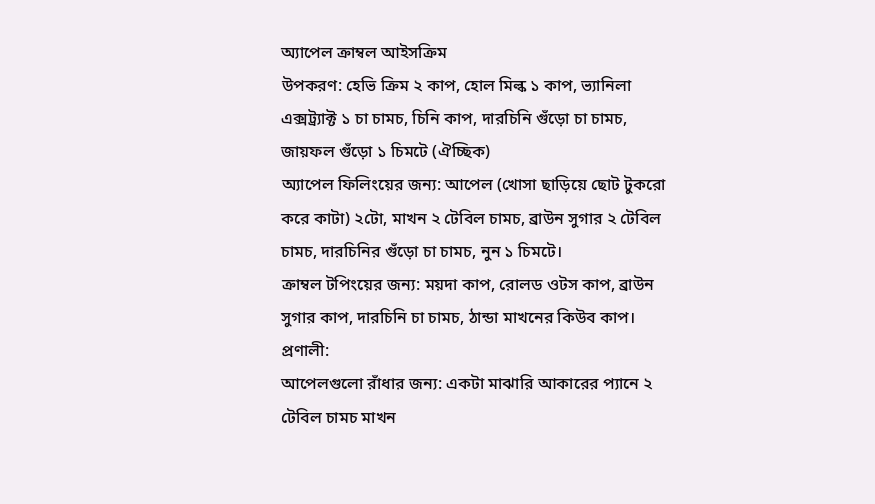অ্যাপেল ক্রাম্বল আইসক্রিম
উপকরণ: হেভি ক্রিম ২ কাপ, হোল মিল্ক ১ কাপ, ভ্যানিলা এক্সট্র্যাক্ট ১ চা চামচ, চিনি কাপ, দারচিনি গুঁড়ো চা চামচ, জায়ফল গুঁড়ো ১ চিমটে (ঐচ্ছিক)
অ্যাপেল ফিলিংয়ের জন্য: আপেল (খোসা ছাড়িয়ে ছোট টুকরো করে কাটা) ২টো, মাখন ২ টেবিল চামচ, ব্রাউন সুগার ২ টেবিল চামচ, দারচিনির গুঁড়ো চা চামচ, নুন ১ চিমটে।
ক্রাম্বল টপিংয়ের জন্য: ময়দা কাপ, রোলড ওটস কাপ, ব্রাউন সুগার কাপ, দারচিনি চা চামচ, ঠান্ডা মাখনের কিউব কাপ।
প্রণালী:
আপেলগুলো রাঁধার জন্য: একটা মাঝারি আকারের প্যানে ২ টেবিল চামচ মাখন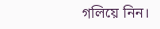গলিয়ে নিন।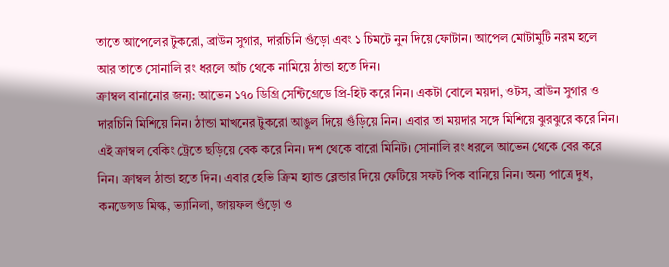তাতে আপেলের টুকরো, ব্রাউন সুগার, দারচিনি গুঁড়ো এবং ১ চিমটে নুন দিয়ে ফোটান। আপেল মোটামুটি নরম হলে আর তাতে সোনালি রং ধরলে আঁচ থেকে নামিয়ে ঠান্ডা হতে দিন।
ক্রাম্বল বানানোর জন্য: আভেন ১৭০ ডিগ্রি সেন্টিগ্রেডে প্রি-হিট করে নিন। একটা বোলে ময়দা, ওটস, ব্রাউন সুগার ও দারচিনি মিশিয়ে নিন। ঠান্ডা মাখনের টুকরো আঙুল দিয়ে গুঁড়িয়ে নিন। এবার তা ময়দার সঙ্গে মিশিয়ে ঝুরঝুরে করে নিন। এই ক্রাম্বল বেকিং ট্রেতে ছড়িয়ে বেক করে নিন। দশ থেকে বারো মিনিট। সোনালি রং ধরলে আভেন থেকে বের করে নিন। ক্রাম্বল ঠান্ডা হতে দিন। এবার হেভি ক্রিম হ্যান্ড ব্লেন্ডার দিয়ে ফেটিয়ে সফট পিক বানিয়ে নিন। অন্য পাত্রে দুধ, কনডেন্সড মিল্ক, ভ্যানিলা, জায়ফল গুঁড়ো ও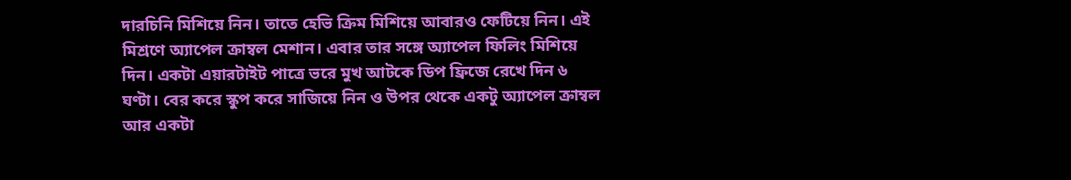দারচিনি মিশিয়ে নিন। তাতে হেভি ক্রিম মিশিয়ে আবারও ফেটিয়ে নিন। এই মিশ্রণে অ্যাপেল ক্রাম্বল মেশান। এবার তার সঙ্গে অ্যাপেল ফিলিং মিশিয়ে দিন। একটা এয়ারটাইট পাত্রে ভরে মুখ আটকে ডিপ ফ্রিজে রেখে দিন ৬ ঘণ্টা। বের করে স্কুপ করে সাজিয়ে নিন ও উপর থেকে একটু অ্যাপেল ক্রাম্বল আর একটা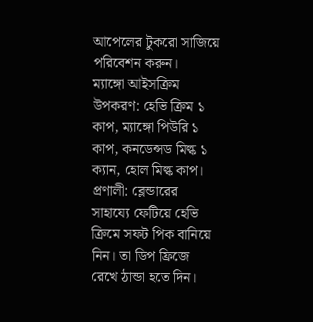আপেলের টুকরো সাজিয়ে পরিবেশন করুন।
ম্যাঙ্গো আইসক্রিম
উপকরণ: হেভি ক্রিম ১ কাপ, ম্যাঙ্গো পিউরি ১ কাপ, কনডেন্সড মিল্ক ১ ক্যান, হোল মিল্ক কাপ।
প্রণালী: ব্লেন্ডারের সাহায্যে ফেটিয়ে হেভি ক্রিমে সফট পিক বানিয়ে নিন। তা ডিপ ফ্রিজে রেখে ঠান্ডা হতে দিন।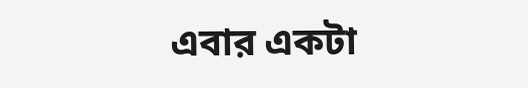এবার একটা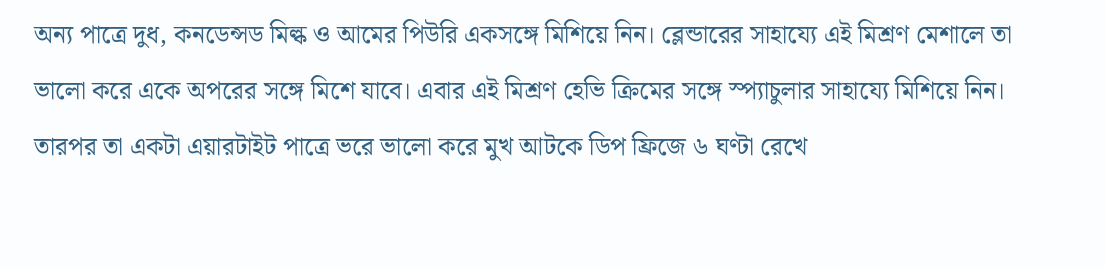অন্য পাত্রে দুধ, কনডেন্সড মিল্ক ও আমের পিউরি একসঙ্গে মিশিয়ে নিন। ব্লেন্ডারের সাহায্যে এই মিশ্রণ মেশালে তা ভালো করে একে অপরের সঙ্গে মিশে যাবে। এবার এই মিশ্রণ হেভি ক্রিমের সঙ্গে স্প্যাচুলার সাহায্যে মিশিয়ে নিন। তারপর তা একটা এয়ারটাইট পাত্রে ভরে ভালো করে মুখ আটকে ডিপ ফ্রিজে ৬ ঘণ্টা রেখে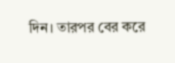দিন। তারপর বের করে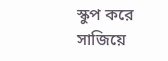স্কুপ করে সাজিয়ে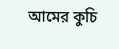আমের কুচি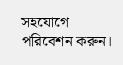সহযোগে পরিবেশন করুন।